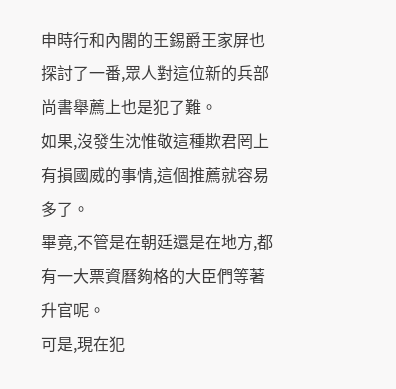申時行和內閣的王錫爵王家屏也探討了一番,眾人對這位新的兵部尚書舉薦上也是犯了難。
如果,沒發生沈惟敬這種欺君罔上有損國威的事情,這個推薦就容易多了。
畢竟,不管是在朝廷還是在地方,都有一大票資曆夠格的大臣們等著升官呢。
可是,現在犯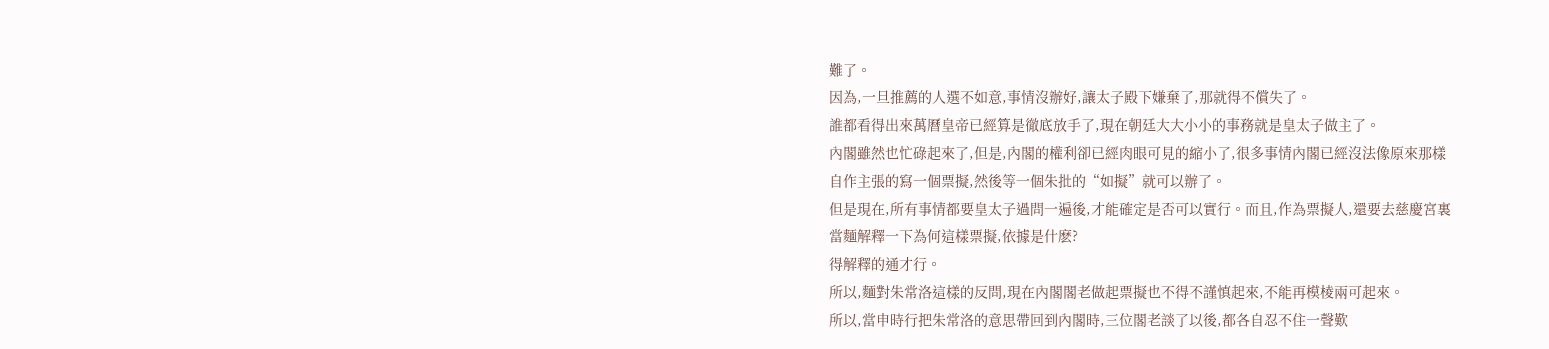難了。
因為,一旦推薦的人選不如意,事情沒辦好,讓太子殿下嫌棄了,那就得不償失了。
誰都看得出來萬曆皇帝已經算是徹底放手了,現在朝廷大大小小的事務就是皇太子做主了。
內閣雖然也忙碌起來了,但是,內閣的權利卻已經肉眼可見的縮小了,很多事情內閣已經沒法像原來那樣自作主張的寫一個票擬,然後等一個朱批的“如擬”就可以辦了。
但是現在,所有事情都要皇太子過問一遍後,才能確定是否可以實行。而且,作為票擬人,還要去慈慶宮裏當麵解釋一下為何這樣票擬,依據是什麽?
得解釋的通才行。
所以,麵對朱常洛這樣的反問,現在內閣閣老做起票擬也不得不謹慎起來,不能再模棱兩可起來。
所以,當申時行把朱常洛的意思帶回到內閣時,三位閣老談了以後,都各自忍不住一聲歎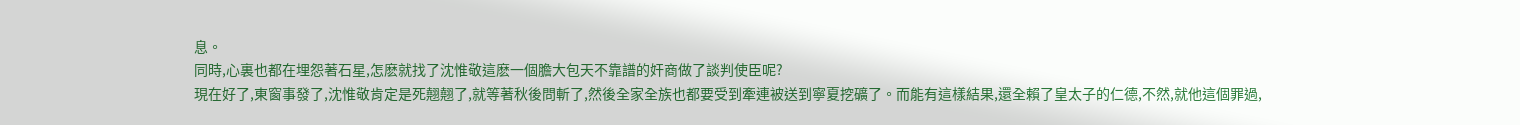息。
同時,心裏也都在埋怨著石星,怎麽就找了沈惟敬這麽一個膽大包天不靠譜的奸商做了談判使臣呢?
現在好了,東窗事發了,沈惟敬肯定是死翹翹了,就等著秋後問斬了,然後全家全族也都要受到牽連被送到寧夏挖礦了。而能有這樣結果,還全賴了皇太子的仁德,不然,就他這個罪過,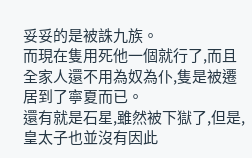妥妥的是被誅九族。
而現在隻用死他一個就行了,而且全家人還不用為奴為仆,隻是被遷居到了寧夏而已。
還有就是石星,雖然被下獄了,但是,皇太子也並沒有因此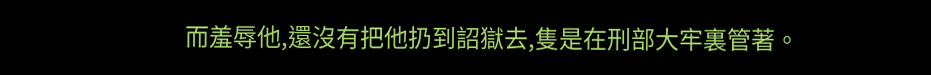而羞辱他,還沒有把他扔到詔獄去,隻是在刑部大牢裏管著。